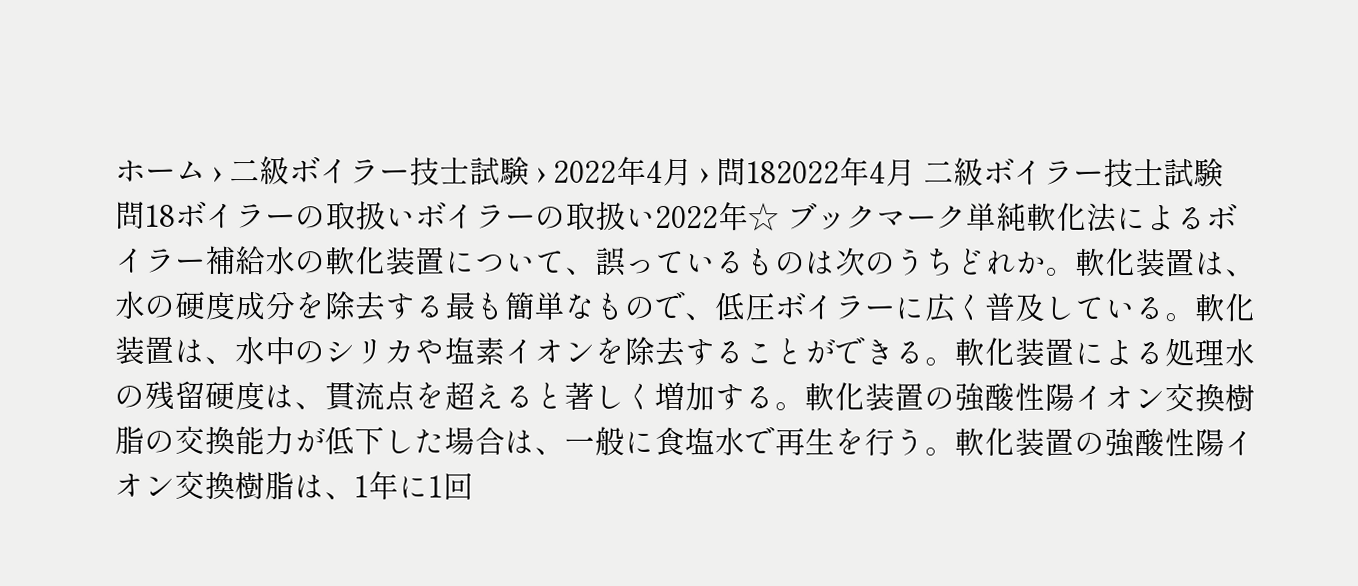ホーム › 二級ボイラー技士試験 › 2022年4月 › 問182022年4月 二級ボイラー技士試験 問18ボイラーの取扱いボイラーの取扱い2022年☆ ブックマーク単純軟化法によるボイラー補給水の軟化装置について、誤っているものは次のうちどれか。軟化装置は、水の硬度成分を除去する最も簡単なもので、低圧ボイラーに広く普及している。軟化装置は、水中のシリカや塩素イオンを除去することができる。軟化装置による処理水の残留硬度は、貫流点を超えると著しく増加する。軟化装置の強酸性陽イオン交換樹脂の交換能力が低下した場合は、一般に食塩水で再生を行う。軟化装置の強酸性陽イオン交換樹脂は、1年に1回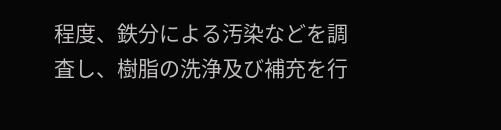程度、鉄分による汚染などを調査し、樹脂の洗浄及び補充を行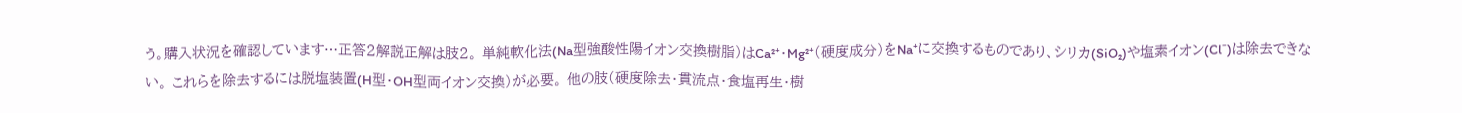う。購入状況を確認しています…正答2解説正解は肢2。 単純軟化法(Na型強酸性陽イオン交換樹脂)はCa²⁺・Mg²⁺(硬度成分)をNa⁺に交換するものであり、シリカ(SiO₂)や塩素イオン(Cl⁻)は除去できない。 これらを除去するには脱塩装置(H型・OH型両イオン交換)が必要。 他の肢(硬度除去・貫流点・食塩再生・樹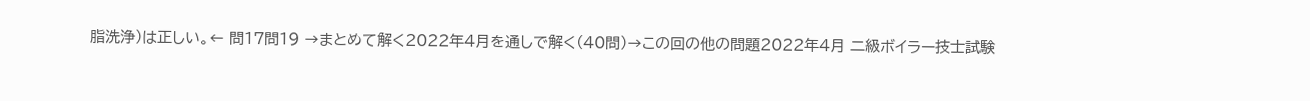脂洗浄)は正しい。← 問17問19 →まとめて解く2022年4月を通しで解く(40問)→この回の他の問題2022年4月 二級ボイラー技士試験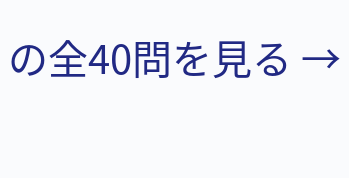の全40問を見る →